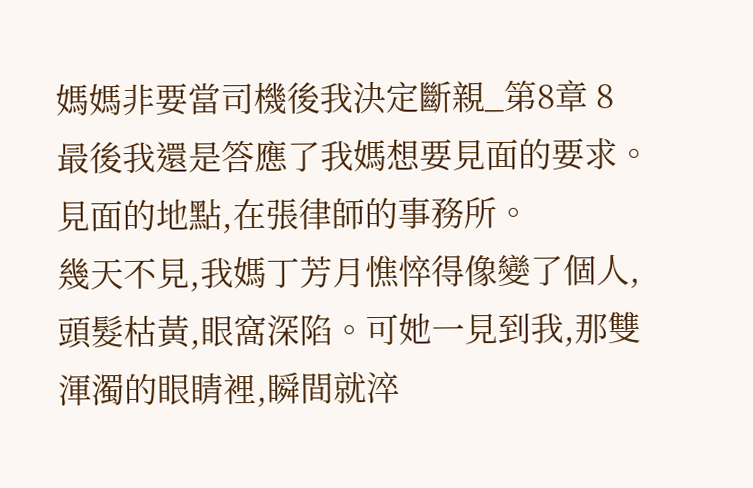媽媽非要當司機後我決定斷親_第8章 8
最後我還是答應了我媽想要見面的要求。
見面的地點,在張律師的事務所。
幾天不見,我媽丁芳月憔悴得像變了個人,頭髮枯黃,眼窩深陷。可她一見到我,那雙渾濁的眼睛裡,瞬間就淬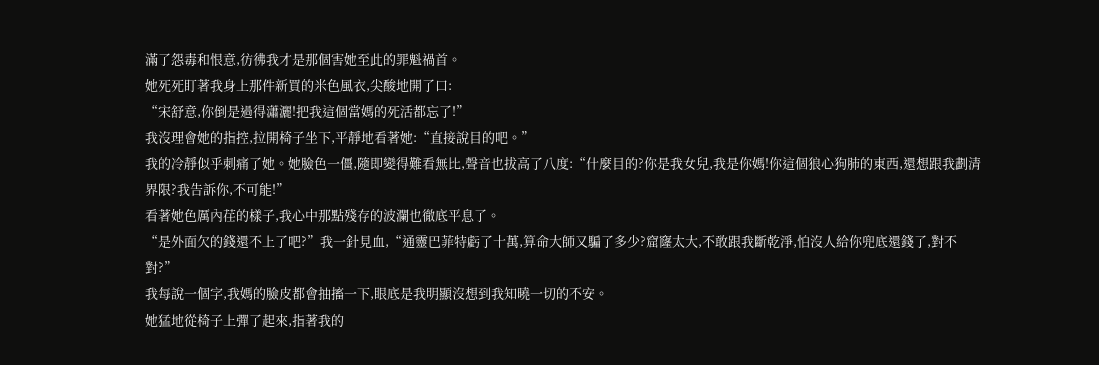滿了怨毒和恨意,彷彿我才是那個害她至此的罪魁禍首。
她死死盯著我身上那件新買的米色風衣,尖酸地開了口:
“宋舒意,你倒是過得瀟灑!把我這個當媽的死活都忘了!”
我沒理會她的指控,拉開椅子坐下,平靜地看著她:“直接說目的吧。”
我的冷靜似乎刺痛了她。她臉色一僵,隨即變得難看無比,聲音也拔高了八度:“什麼目的?你是我女兒,我是你媽!你這個狼心狗肺的東西,還想跟我劃清界限?我告訴你,不可能!”
看著她色厲內荏的樣子,我心中那點殘存的波瀾也徹底平息了。
“是外面欠的錢還不上了吧?”我一針見血,“通靈巴菲特虧了十萬,算命大師又騙了多少?窟窿太大,不敢跟我斷乾淨,怕沒人給你兜底還錢了,對不對?”
我每說一個字,我媽的臉皮都會抽搐一下,眼底是我明顯沒想到我知曉一切的不安。
她猛地從椅子上彈了起來,指著我的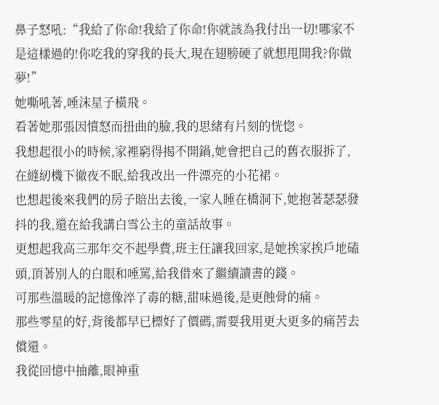鼻子怒吼:“我給了你命!我給了你命!你就該為我付出一切!哪家不是這樣過的!你吃我的穿我的長大,現在翅膀硬了就想甩開我?你做夢!”
她嘶吼著,唾沫星子橫飛。
看著她那張因憤怒而扭曲的臉,我的思緒有片刻的恍惚。
我想起很小的時候,家裡窮得揭不開鍋,她會把自己的舊衣服拆了,在縫紉機下徹夜不眠,給我改出一件漂亮的小花裙。
也想起後來我們的房子賠出去後,一家人睡在橋洞下,她抱著瑟瑟發抖的我,還在給我講白雪公主的童話故事。
更想起我高三那年交不起學費,班主任讓我回家,是她挨家挨戶地磕頭,頂著別人的白眼和唾罵,給我借來了繼續讀書的錢。
可那些溫暖的記憶像淬了毒的糖,甜味過後,是更蝕骨的痛。
那些零星的好,背後都早已標好了價碼,需要我用更大更多的痛苦去償還。
我從回憶中抽離,眼神重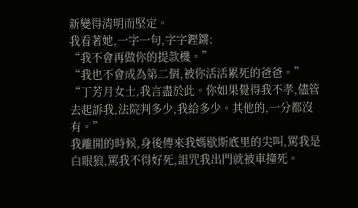新變得清明而堅定。
我看著她,一字一句,字字鏗鏘:
“我不會再做你的提款機。”
“我也不會成為第二個,被你活活累死的爸爸。”
“丁芳月女士,我言盡於此。你如果覺得我不孝,儘管去起訴我,法院判多少,我給多少。其他的,一分都沒有。”
我離開的時候,身後傳來我媽歇斯底里的尖叫,罵我是白眼狼,罵我不得好死,詛咒我出門就被車撞死。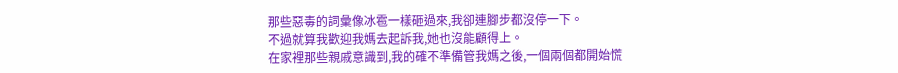那些惡毒的詞彙像冰雹一樣砸過來,我卻連腳步都沒停一下。
不過就算我歡迎我媽去起訴我,她也沒能顧得上。
在家裡那些親戚意識到,我的確不準備管我媽之後,一個兩個都開始慌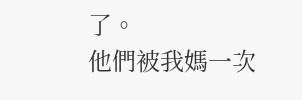了。
他們被我媽一次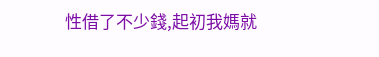性借了不少錢,起初我媽就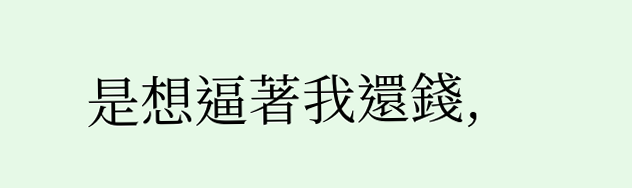是想逼著我還錢,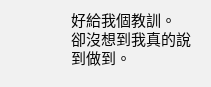好給我個教訓。
卻沒想到我真的說到做到。